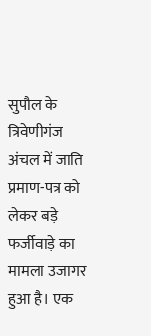सुपौल के त्रिवेणीगंज अंचल में जाति प्रमाण-पत्र को लेकर बड़े फर्जीवाड़े का मामला उजागर हुआ है। एक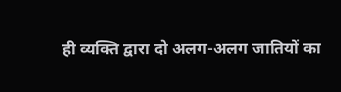ही व्यक्ति द्वारा दो अलग-अलग जातियों का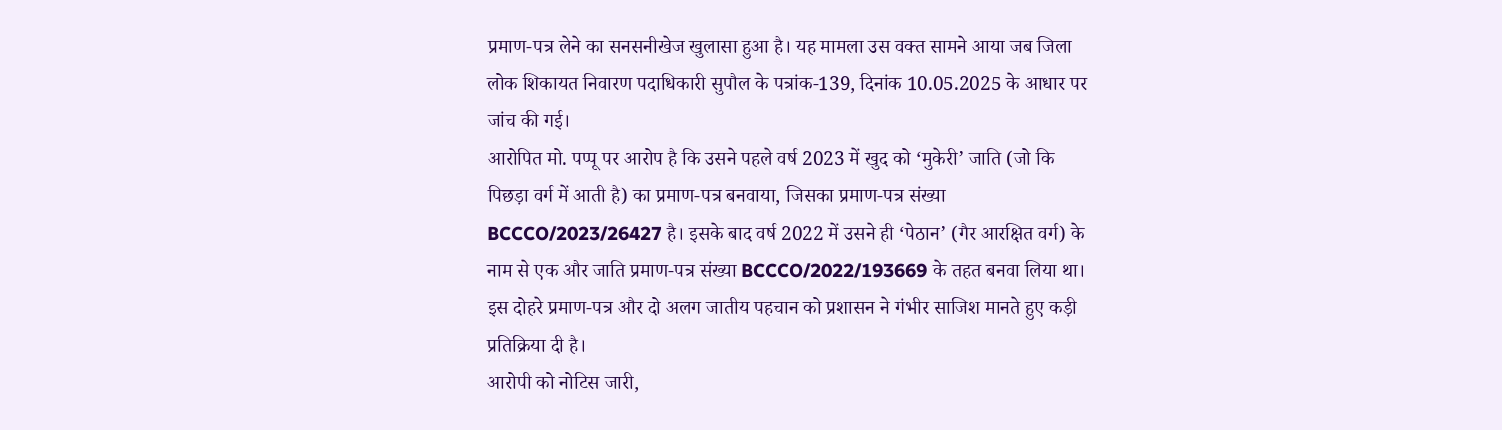प्रमाण-पत्र लेने का सनसनीखेज खुलासा हुआ है। यह मामला उस वक्त सामने आया जब जिला लोक शिकायत निवारण पदाधिकारी सुपौल के पत्रांक-139, दिनांक 10.05.2025 के आधार पर जांच की गई।
आरोपित मो. पप्पू पर आरोप है कि उसने पहले वर्ष 2023 में खुद को ‘मुकेरी’ जाति (जो कि पिछड़ा वर्ग में आती है) का प्रमाण-पत्र बनवाया, जिसका प्रमाण-पत्र संख्या BCCCO/2023/26427 है। इसके बाद वर्ष 2022 में उसने ही ‘पेठान’ (गैर आरक्षित वर्ग) के नाम से एक और जाति प्रमाण-पत्र संख्या BCCCO/2022/193669 के तहत बनवा लिया था। इस दोहरे प्रमाण-पत्र और दो अलग जातीय पहचान को प्रशासन ने गंभीर साजिश मानते हुए कड़ी प्रतिक्रिया दी है।
आरोपी को नोटिस जारी,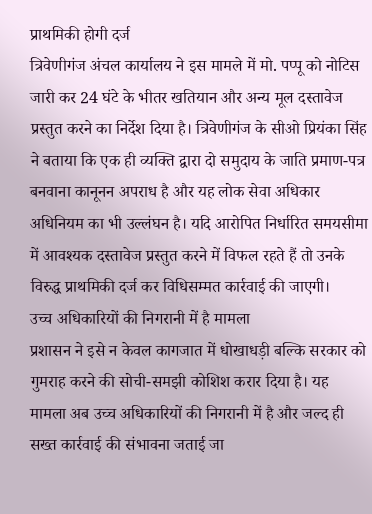प्राथमिकी होगी दर्ज
त्रिवेणीगंज अंचल कार्यालय ने इस मामले में मो. पप्पू को नोटिस जारी कर 24 घंटे के भीतर खतियान और अन्य मूल दस्तावेज प्रस्तुत करने का निर्देश दिया है। त्रिवेणीगंज के सीओ प्रियंका सिंह ने बताया कि एक ही व्यक्ति द्वारा दो समुदाय के जाति प्रमाण-पत्र बनवाना कानूनन अपराध है और यह लोक सेवा अधिकार अधिनियम का भी उल्लंघन है। यदि आरोपित निर्धारित समयसीमा में आवश्यक दस्तावेज प्रस्तुत करने में विफल रहते हैं तो उनके विरुद्ध प्राथमिकी दर्ज कर विधिसम्मत कार्रवाई की जाएगी।
उच्च अधिकारियों की निगरानी में है मामला
प्रशासन ने इसे न केवल कागजात में धोखाधड़ी बल्कि सरकार को गुमराह करने की सोची-समझी कोशिश करार दिया है। यह मामला अब उच्च अधिकारियों की निगरानी में है और जल्द ही सख्त कार्रवाई की संभावना जताई जा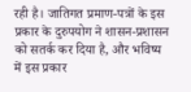रही है। जातिगत प्रमाण-पत्रों के इस प्रकार के दुरुपयोग ने शासन-प्रशासन को सतर्क कर दिया है, और भविष्य में इस प्रकार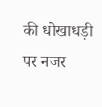की धोखाधड़ी पर नजर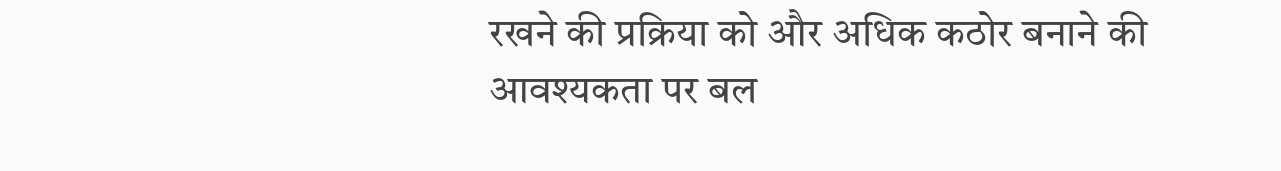रखने की प्रक्रिया को और अधिक कठोर बनाने की आवश्यकता पर बल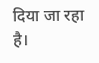दिया जा रहा है।